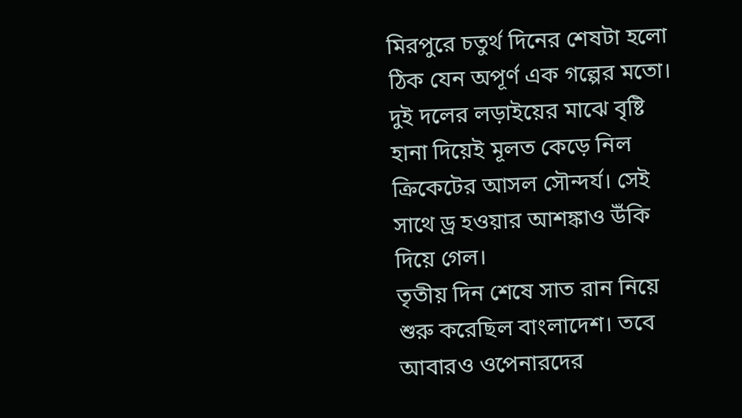মিরপুরে চতুর্থ দিনের শেষটা হলো ঠিক যেন অপূর্ণ এক গল্পের মতো। দুই দলের লড়াইয়ের মাঝে বৃষ্টি হানা দিয়েই মূলত কেড়ে নিল ক্রিকেটের আসল সৌন্দর্য। সেই সাথে ড্র হওয়ার আশঙ্কাও উঁকি দিয়ে গেল।
তৃতীয় দিন শেষে সাত রান নিয়ে শুরু করেছিল বাংলাদেশ। তবে আবারও ওপেনারদের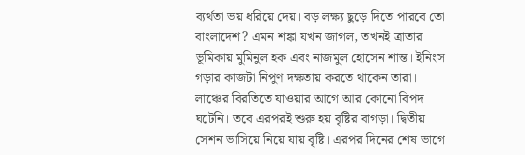ব্যর্থতা ভয় ধরিয়ে দেয়। বড় লক্ষ্য ছুড়ে দিতে পারবে তো বাংলাদেশ? এমন শঙ্কা যখন জাগল, তখনই ত্রাতার ভূমিকায় মুমিনুল হক এবং নাজমুল হোসেন শান্ত। ইনিংস গড়ার কাজটা নিপুণ দক্ষতায় করতে থাকেন তারা।
লাঞ্চের বিরতিতে যাওয়ার আগে আর কোনো বিপদ ঘটেনি। তবে এরপরই শুরু হয় বৃষ্টির বাগড়া। দ্বিতীয় সেশন ভাসিয়ে নিয়ে যায় বৃষ্টি। এরপর দিনের শেষ ভাগে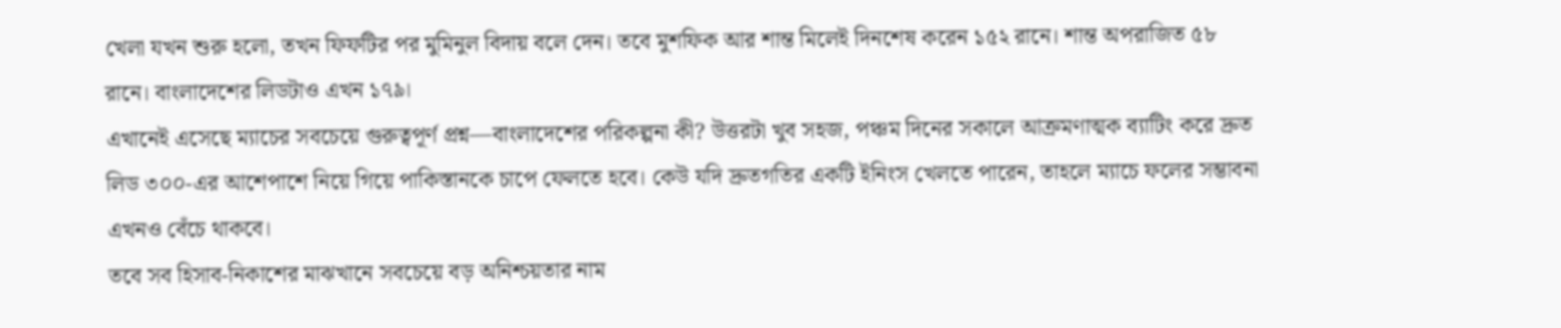খেলা যখন শুরু হলো, তখন ফিফটির পর মুমিনুল বিদায় বলে দেন। তবে মুশফিক আর শান্ত মিলেই দিনশেষ করেন ১৫২ রানে। শান্ত অপরাজিত ৫৮ রানে। বাংলাদেশের লিডটাও এখন ১৭৯।
এখানেই এসেছে ম্যাচের সবচেয়ে গুরুত্বপূর্ণ প্রশ্ন—বাংলাদেশের পরিকল্পনা কী? উত্তরটা খুব সহজ, পঞ্চম দিনের সকালে আক্রমণাত্মক ব্যাটিং করে দ্রুত লিড ৩০০-এর আশেপাশে নিয়ে গিয়ে পাকিস্তানকে চাপে ফেলতে হবে। কেউ যদি দ্রুতগতির একটি ইনিংস খেলতে পারেন, তাহলে ম্যাচে ফলের সম্ভাবনা এখনও বেঁচে থাকবে।
তবে সব হিসাব-নিকাশের মাঝখানে সবচেয়ে বড় অনিশ্চয়তার নাম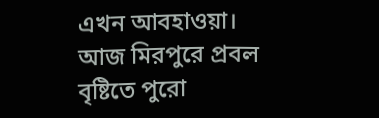এখন আবহাওয়া। আজ মিরপুরে প্রবল বৃষ্টিতে পুরো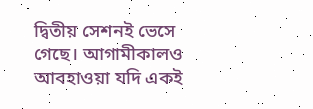দ্বিতীয় সেশনই ভেসে গেছে। আগামীকালও আবহাওয়া যদি একই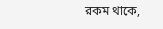রকম থাকে,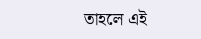তাহলে এই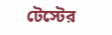টেস্টের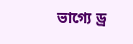ভাগ্যে ড্র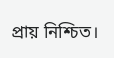প্রায় নিশ্চিত।